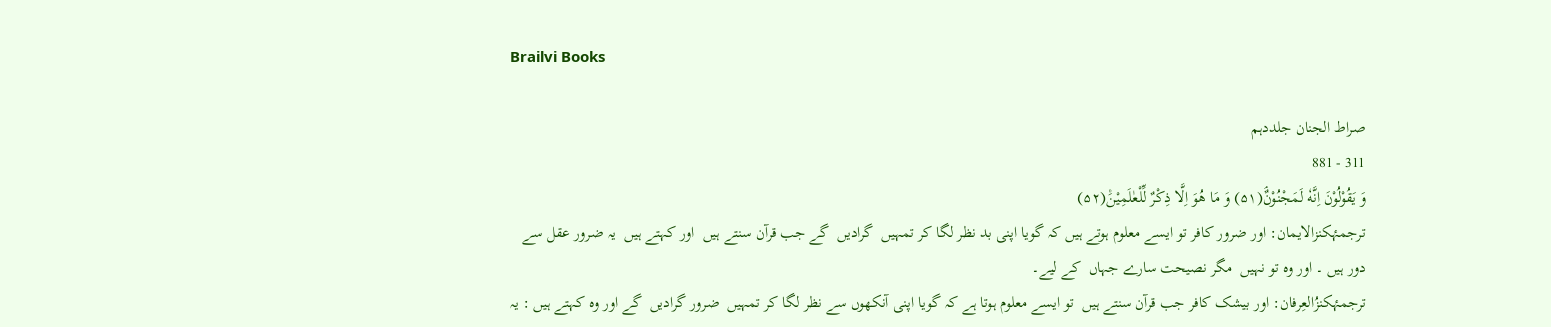Brailvi Books

صراط الجنان جلددہم
311 - 881
وَ یَقُوْلُوْنَ اِنَّهٗ لَمَجْنُوْنٌۘ(۵۱) وَ مَا هُوَ اِلَّا ذِكْرٌ لِّلْعٰلَمِیْنَ۠(۵۲)
ترجمۂکنزالایمان: اور ضرور کافر تو ایسے معلوم ہوتے ہیں کہ گویا اپنی بد نظر لگا کر تمہیں  گرادیں  گے جب قرآن سنتے ہیں  اور کہتے ہیں  یہ ضرور عقل سے دور ہیں ۔ اور وہ تو نہیں  مگر نصیحت سارے جہاں  کے لیے۔
ترجمۂکنزُالعِرفان: اور بیشک کافر جب قرآن سنتے ہیں  تو ایسے معلوم ہوتا ہے کہ گویا اپنی آنکھوں سے نظر لگا کر تمہیں  ضرور گرادیں  گے اور وہ کہتے ہیں : یہ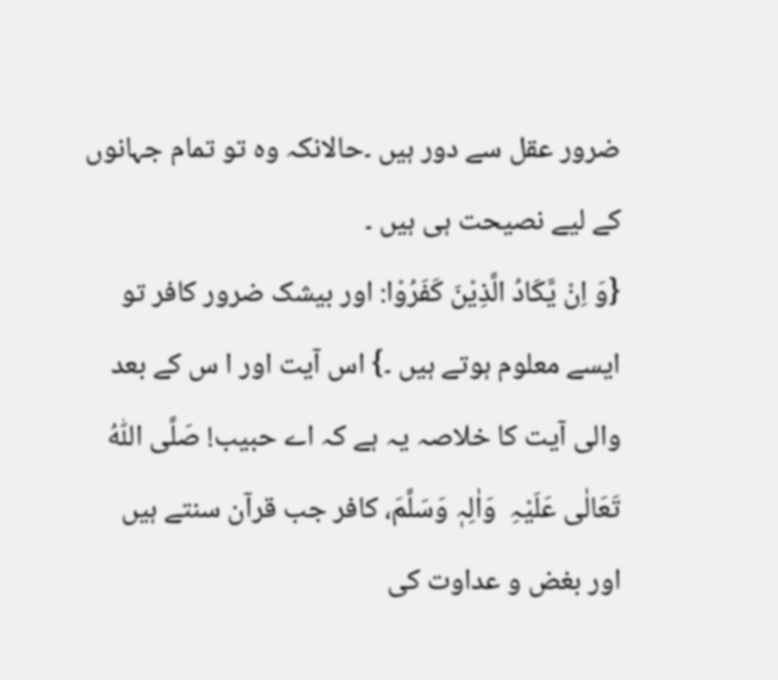ضرور عقل سے دور ہیں ۔حالانکہ وہ تو تمام جہانوں  کے لیے نصیحت ہی ہیں ۔
{وَ اِنْ یَّكَادُ الَّذِیْنَ كَفَرُوْا: اور بیشک ضرور کافر تو ایسے معلوم ہوتے ہیں ۔} اس آیت اور ا س کے بعد والی آیت کا خلاصہ یہ ہے کہ اے حبیب! صَلَّی اللّٰہُ تَعَالٰی عَلَیْہِ  وَاٰلِہٖ وَسَلَّمَ، کافر جب قرآن سنتے ہیں  اور بغض و عداوت کی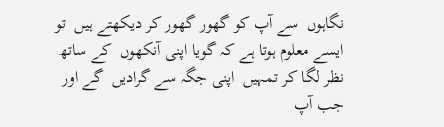نگاہوں  سے آپ کو گھور گھور کر دیکھتے ہیں  تو ایسے معلوم ہوتا ہے کہ گویا اپنی آنکھوں  کے ساتھ نظر لگا کر تمہیں  اپنی جگہ سے گرادیں  گے اور جب آپ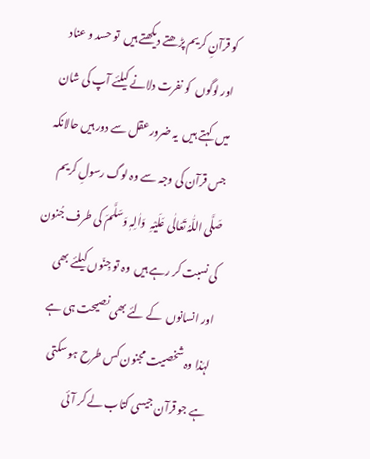کو قرآنِ کریم پڑھتے دیکھتے ہیں  تو حسد و عناد اور لوگوں  کو نفرت دلانے کیلئے آپ کی شان میں  کہتے ہیں  یہ ضرور عقل سے دور ہیں حالانکہ جس قرآن کی وجہ سے وہ لوگ رسولِ کریم صَلَّی اللّٰہُ تَعَالٰی عَلَیْہِ  وَاٰلِہٖ وَسَلَّمَ کی طرف جُنون کی نسبت کر رہے ہیں  وہ تو جِنّوں کیلئے بھی اور انسانوں  کے لئے بھی نصیحت ہی ہے لہٰذا وہ شخصیت مجنون کس طرح ہو سکتی ہے جو قرآن جیسی کتاب لے کر آئی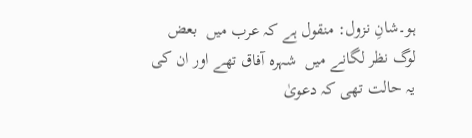ہو۔شانِ نزول: منقول ہے کہ عرب میں  بعض لوگ نظر لگانے میں  شہرہ آفاق تھے اور ان کی یہ حالت تھی کہ دعویٰ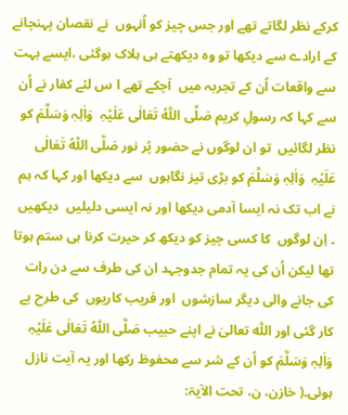کرکے نظر لگاتے تھے اور جس چیز کو اُنہوں  نے نقصان پہنچانے کے ارادے سے دیکھا تو وہ دیکھتے ہی ہلاک ہوگئی ،ایسے بہت سے واقعات اُن کے تجربہ میں  آچکے تھے ا س لئے کفار نے اُن سے کہا کہ رسولِ کریم صَلَّی اللّٰہُ تَعَالٰی عَلَیْہِ  وَاٰلِہٖ وَسَلَّمَ کو نظر لگائیں  تو ان لوگوں نے حضور پُر نور صَلَّی اللّٰہُ تَعَالٰی عَلَیْہِ  وَاٰلِہٖ وَسَلَّمَ کو بڑی تیز نگاہوں  سے دیکھا اور کہا کہ ہم نے اب تک نہ ایسا آدمی دیکھا اور نہ ایسی دلیلیں  دیکھیں  ۔ اِن لوگوں  کا کسی چیز کو دیکھ کر حیرت کرنا ہی ستم ہوتا تھا لیکن اُن کی یہ تمام جدوجہد ان کی طرف سے دن رات کی جانے والی دیگر سازشوں  اور فریب کاریوں  کی طرح بے کار گئی اور اللّٰہ تعالیٰ نے اپنے حبیب صَلَّی اللّٰہُ تَعَالٰی عَلَیْہِ  وَاٰلِہٖ وَسَلَّمَ کو اُن کے شر سے محفوظ رکھا اور یہ آیت نازل ہوئی۔( خازن، ن، تحت الآیۃ: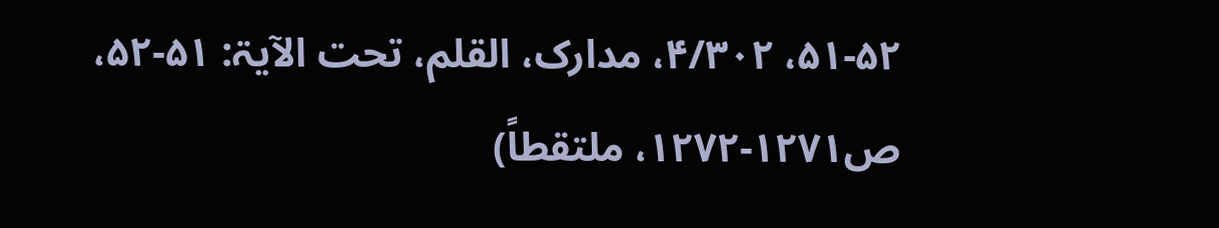۵۱-۵۲، ۴/۳۰۲، مدارک، القلم، تحت الآیۃ: ۵۱-۵۲، ص۱۲۷۱-۱۲۷۲، ملتقطاً)